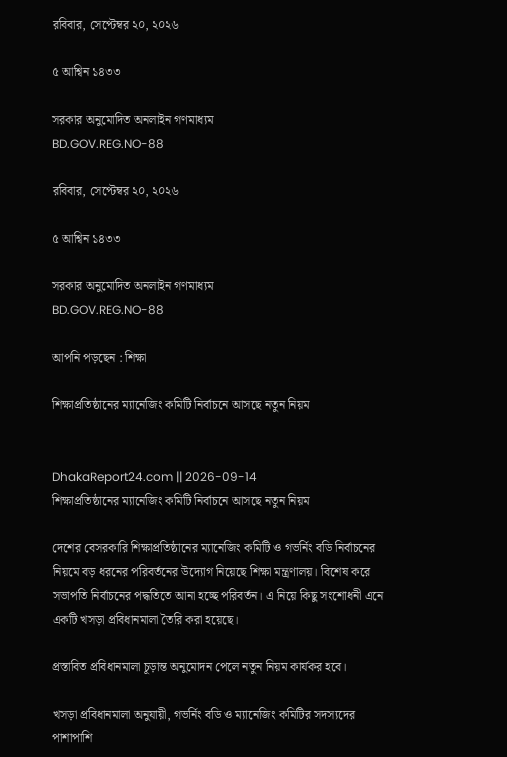রবিবার, সেপ্টেম্বর ২০, ২০২৬

৫ আশ্বিন ১৪৩৩

সরকার অনুমোদিত অনলাইন গণমাধ্যম
BD.GOV.REG.NO-88

রবিবার, সেপ্টেম্বর ২০, ২০২৬

৫ আশ্বিন ১৪৩৩

সরকার অনুমোদিত অনলাইন গণমাধ্যম
BD.GOV.REG.NO-88

আপনি পড়ছেন : শিক্ষা

শিক্ষাপ্রতিষ্ঠানের ম্যানেজিং কমিটি নির্বাচনে আসছে নতুন নিয়ম


DhakaReport24.com || 2026-09-14
শিক্ষাপ্রতিষ্ঠানের ম্যানেজিং কমিটি নির্বাচনে আসছে নতুন নিয়ম

দেশের বেসরকারি শিক্ষাপ্রতিষ্ঠানের ম্যানেজিং কমিটি ও গভর্নিং বডি নির্বাচনের নিয়মে বড় ধরনের পরিবর্তনের উদ্যোগ নিয়েছে শিক্ষা মন্ত্রণালয়। বিশেষ করে সভাপতি নির্বাচনের পদ্ধতিতে আনা হচ্ছে পরিবর্তন। এ নিয়ে কিছু সংশোধনী এনে একটি খসড়া প্রবিধানমালা তৈরি করা হয়েছে।

প্রস্তাবিত প্রবিধানমালা চূড়ান্ত অনুমোদন পেলে নতুন নিয়ম কার্যকর হবে।

খসড়া প্রবিধানমালা অনুযায়ী, গভর্নিং বডি ও ম্যানেজিং কমিটির সদস্যদের পাশাপাশি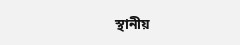স্থানীয়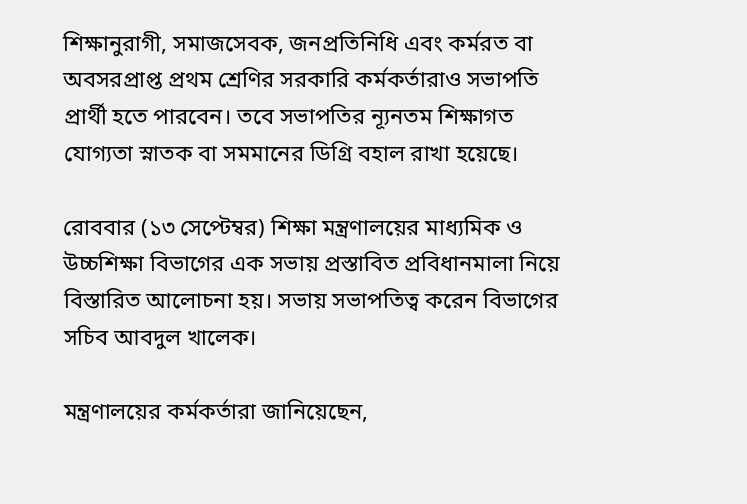শিক্ষানুরাগী, সমাজসেবক, জনপ্রতিনিধি এবং কর্মরত বা অবসরপ্রাপ্ত প্রথম শ্রেণির সরকারি কর্মকর্তারাও সভাপতি প্রার্থী হতে পারবেন। তবে সভাপতির ন্যূনতম শিক্ষাগত যোগ্যতা স্নাতক বা সমমানের ডিগ্রি বহাল রাখা হয়েছে।

রোববার (১৩ সেপ্টেম্বর) শিক্ষা মন্ত্রণালয়ের মাধ্যমিক ও উচ্চশিক্ষা বিভাগের এক সভায় প্রস্তাবিত প্রবিধানমালা নিয়ে বিস্তারিত আলোচনা হয়। সভায় সভাপতিত্ব করেন বিভাগের সচিব আবদুল খালেক।

মন্ত্রণালয়ের কর্মকর্তারা জানিয়েছেন,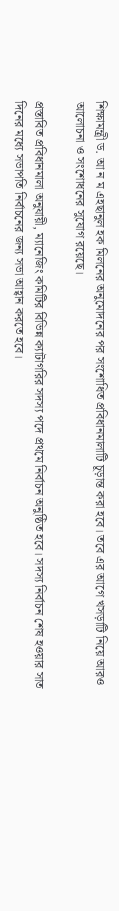শিক্ষামন্ত্রী ড. আ ন ম এহছানুল হক মিলনের অনুমোদনের পর সংশোধিত প্রবিধানমালাটি চূড়ান্ত করা হবে। তবে এর আগে খসড়াটি নিয়ে আরও আলোচনা ও সংশোধনের সুযোগ রয়েছে।

প্রস্তাবিত প্রবিধানমালা অনুযায়ী, ম্যানেজিং কমিটির বিভিন্ন ক্যাটাগরির সদস্য পদে প্রথমে নির্বাচন অনুষ্ঠিত হবে। সদস্য নির্বাচন শেষ হওয়ার সাত দিনের মধ্যে সভাপতি নির্বাচনের জন্য সভা আহ্বান করতে হবে।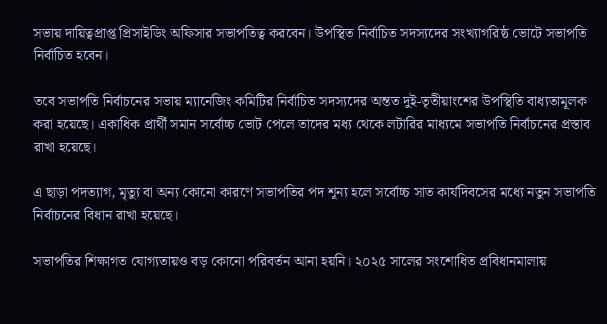সভায় দায়িত্বপ্রাপ্ত প্রিসাইডিং অফিসার সভাপতিত্ব করবেন। উপস্থিত নির্বাচিত সদস্যদের সংখ্যাগরিষ্ঠ ভোটে সভাপতি নির্বাচিত হবেন।

তবে সভাপতি নির্বাচনের সভায় ম্যানেজিং কমিটির নির্বাচিত সদস্যদের অন্তত দুই-তৃতীয়াংশের উপস্থিতি বাধ্যতামূলক করা হয়েছে। একাধিক প্রার্থী সমান সর্বোচ্চ ভোট পেলে তাদের মধ্য থেকে লটারির মাধ্যমে সভাপতি নির্বাচনের প্রস্তাব রাখা হয়েছে।

এ ছাড়া পদত্যাগ, মৃত্যু বা অন্য কোনো কারণে সভাপতির পদ শূন্য হলে সর্বোচ্চ সাত কার্যদিবসের মধ্যে নতুন সভাপতি নির্বাচনের বিধান রাখা হয়েছে।

সভাপতির শিক্ষাগত যোগ্যতায়ও বড় কোনো পরিবর্তন আনা হয়নি। ২০২৫ সালের সংশোধিত প্রবিধানমালায়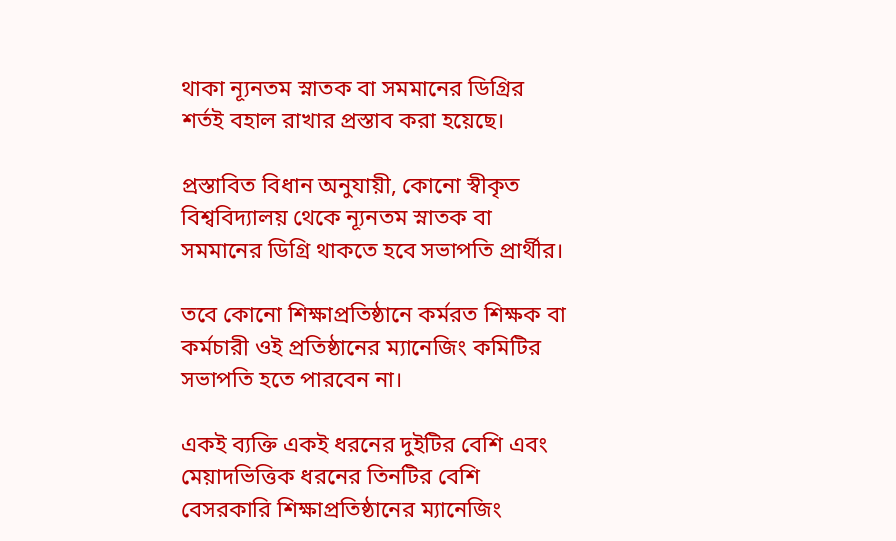থাকা ন্যূনতম স্নাতক বা সমমানের ডিগ্রির শর্তই বহাল রাখার প্রস্তাব করা হয়েছে।

প্রস্তাবিত বিধান অনুযায়ী, কোনো স্বীকৃত বিশ্ববিদ্যালয় থেকে ন্যূনতম স্নাতক বা সমমানের ডিগ্রি থাকতে হবে সভাপতি প্রার্থীর।

তবে কোনো শিক্ষাপ্রতিষ্ঠানে কর্মরত শিক্ষক বা কর্মচারী ওই প্রতিষ্ঠানের ম্যানেজিং কমিটির সভাপতি হতে পারবেন না।

একই ব্যক্তি একই ধরনের দুইটির বেশি এবং মেয়াদভিত্তিক ধরনের তিনটির বেশি বেসরকারি শিক্ষাপ্রতিষ্ঠানের ম্যানেজিং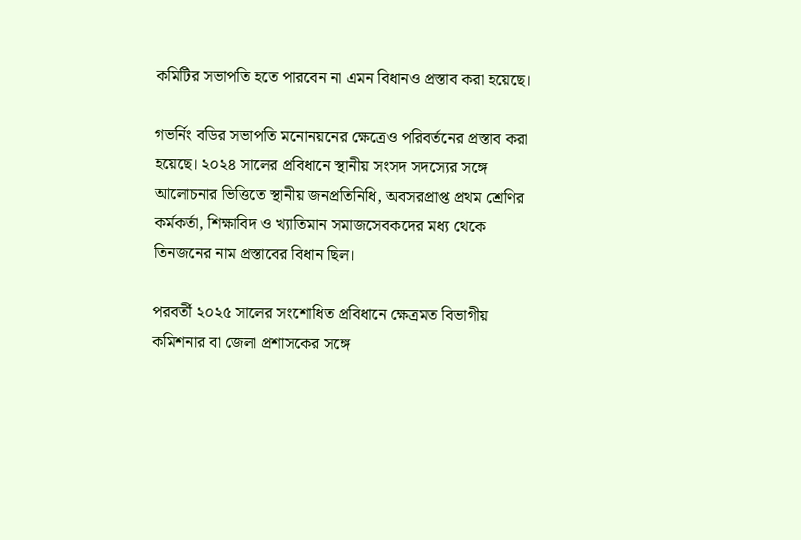কমিটির সভাপতি হতে পারবেন না এমন বিধানও প্রস্তাব করা হয়েছে।

গভর্নিং বডির সভাপতি মনোনয়নের ক্ষেত্রেও পরিবর্তনের প্রস্তাব করা হয়েছে। ২০২৪ সালের প্রবিধানে স্থানীয় সংসদ সদস্যের সঙ্গে আলোচনার ভিত্তিতে স্থানীয় জনপ্রতিনিধি, অবসরপ্রাপ্ত প্রথম শ্রেণির কর্মকর্তা, শিক্ষাবিদ ও খ্যাতিমান সমাজসেবকদের মধ্য থেকে তিনজনের নাম প্রস্তাবের বিধান ছিল।

পরবর্তী ২০২৫ সালের সংশোধিত প্রবিধানে ক্ষেত্রমত বিভাগীয় কমিশনার বা জেলা প্রশাসকের সঙ্গে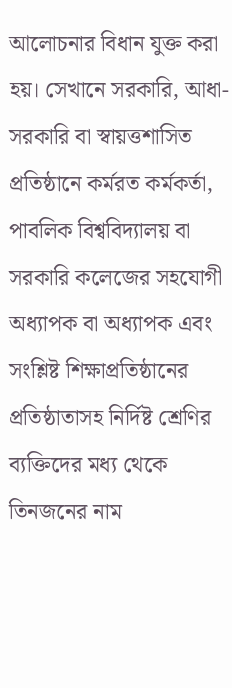আলোচনার বিধান যুক্ত করা হয়। সেখানে সরকারি, আধা-সরকারি বা স্বায়ত্তশাসিত প্রতিষ্ঠানে কর্মরত কর্মকর্তা, পাবলিক বিশ্ববিদ্যালয় বা সরকারি কলেজের সহযোগী অধ্যাপক বা অধ্যাপক এবং সংশ্লিষ্ট শিক্ষাপ্রতিষ্ঠানের প্রতিষ্ঠাতাসহ নির্দিষ্ট শ্রেণির ব্যক্তিদের মধ্য থেকে তিনজনের নাম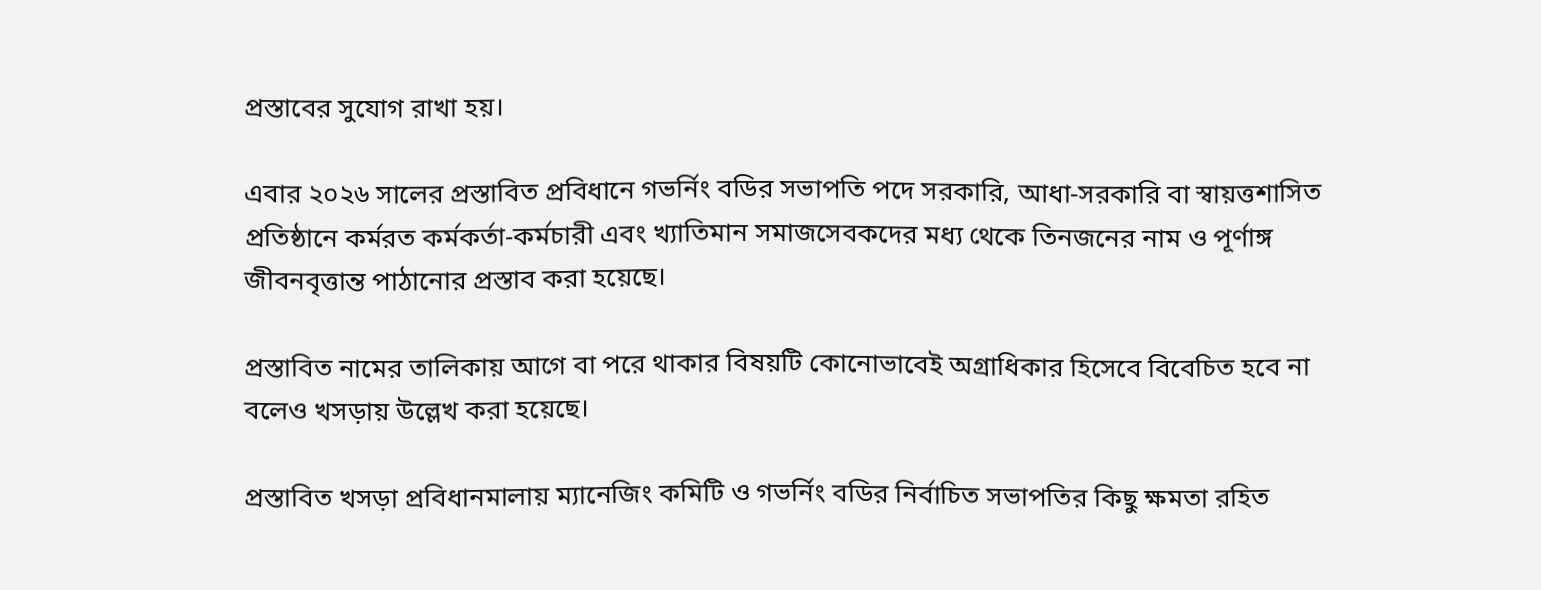প্রস্তাবের সুযোগ রাখা হয়।

এবার ২০২৬ সালের প্রস্তাবিত প্রবিধানে গভর্নিং বডির সভাপতি পদে সরকারি, আধা-সরকারি বা স্বায়ত্তশাসিত প্রতিষ্ঠানে কর্মরত কর্মকর্তা-কর্মচারী এবং খ্যাতিমান সমাজসেবকদের মধ্য থেকে তিনজনের নাম ও পূর্ণাঙ্গ জীবনবৃত্তান্ত পাঠানোর প্রস্তাব করা হয়েছে।

প্রস্তাবিত নামের তালিকায় আগে বা পরে থাকার বিষয়টি কোনোভাবেই অগ্রাধিকার হিসেবে বিবেচিত হবে না বলেও খসড়ায় উল্লেখ করা হয়েছে।

প্রস্তাবিত খসড়া প্রবিধানমালায় ম্যানেজিং কমিটি ও গভর্নিং বডির নির্বাচিত সভাপতির কিছু ক্ষমতা রহিত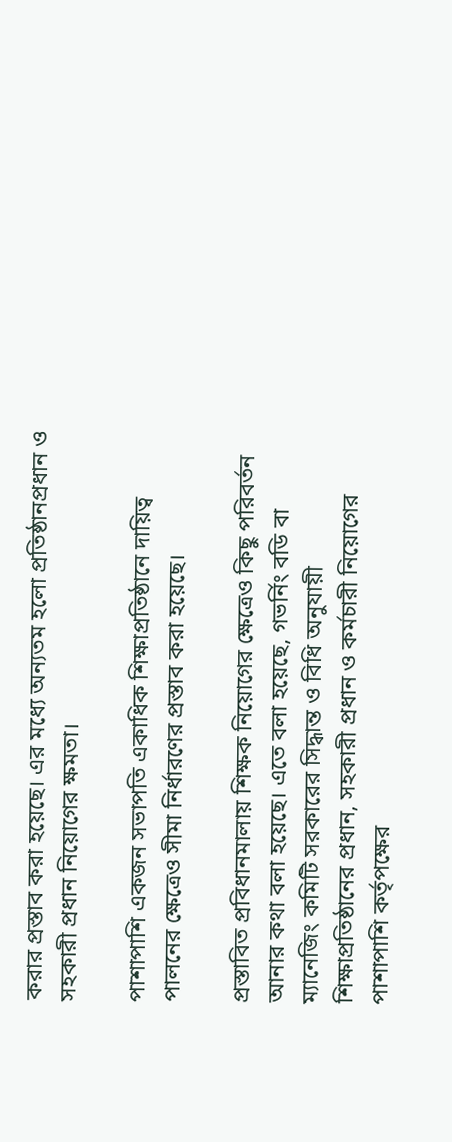করার প্রস্তাব করা হয়েছে। এর মধ্যে অন্যতম হলো প্রতিষ্ঠানপ্রধান ও সহকারী প্রধান নিয়োগের ক্ষমতা।

পাশাপাশি একজন সভাপতি একাধিক শিক্ষাপ্রতিষ্ঠানে দায়িত্ব পালনের ক্ষেত্রেও সীমা নির্ধারণের প্রস্তাব করা হয়েছে।

প্রস্তাবিত প্রবিধানমালায় শিক্ষক নিয়োগের ক্ষেত্রেও কিছু পরিবর্তন আনার কথা বলা হয়েছে। এতে বলা হয়েছে, গভর্নিং বডি বা ম্যানেজিং কমিটি সরকারের সিদ্ধান্ত ও বিধি অনুযায়ী শিক্ষাপ্রতিষ্ঠানের প্রধান, সহকারী প্রধান ও কর্মচারী নিয়োগের পাশাপাশি কর্তৃপক্ষের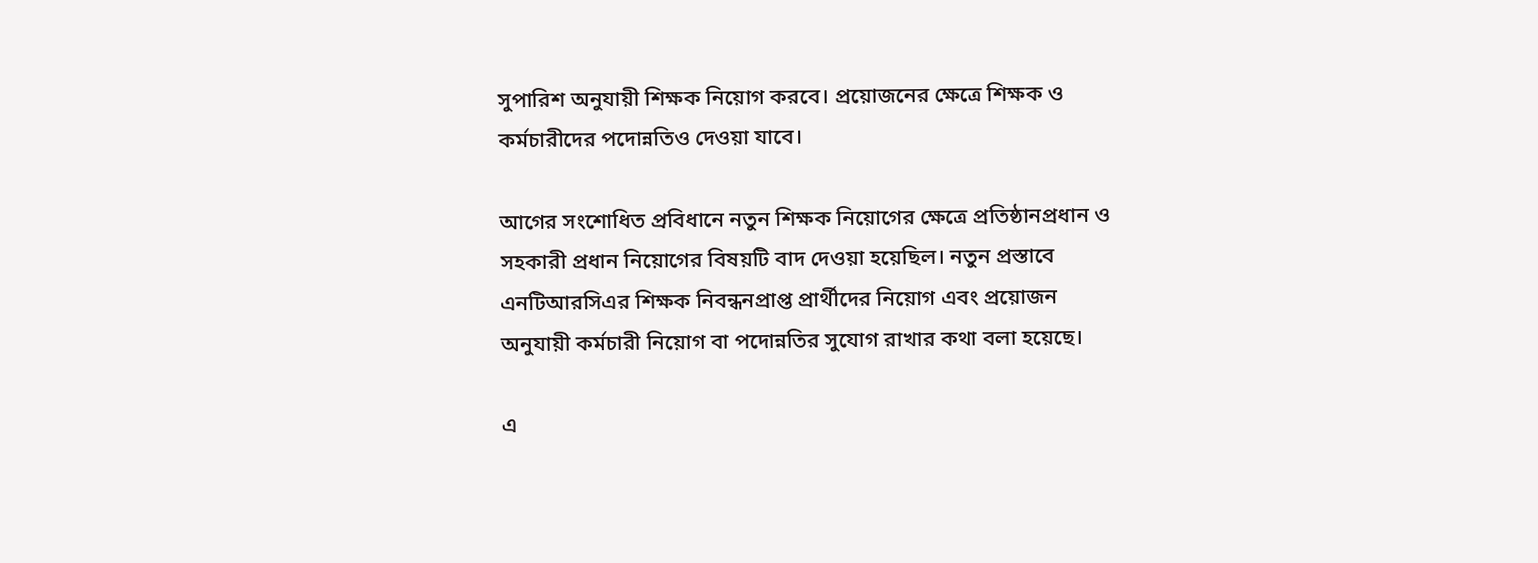সুপারিশ অনুযায়ী শিক্ষক নিয়োগ করবে। প্রয়োজনের ক্ষেত্রে শিক্ষক ও কর্মচারীদের পদোন্নতিও দেওয়া যাবে।

আগের সংশোধিত প্রবিধানে নতুন শিক্ষক নিয়োগের ক্ষেত্রে প্রতিষ্ঠানপ্রধান ও সহকারী প্রধান নিয়োগের বিষয়টি বাদ দেওয়া হয়েছিল। নতুন প্রস্তাবে এনটিআরসিএর শিক্ষক নিবন্ধনপ্রাপ্ত প্রার্থীদের নিয়োগ এবং প্রয়োজন অনুযায়ী কর্মচারী নিয়োগ বা পদোন্নতির সুযোগ রাখার কথা বলা হয়েছে।

এ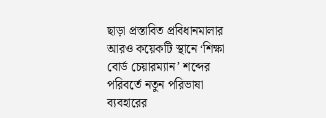ছাড়া প্রস্তাবিত প্রবিধানমালার আরও কয়েকটি স্থানে ‘শিক্ষা বোর্ড চেয়ারম্যান’ শব্দের পরিবর্তে নতুন পরিভাষা ব্যবহারের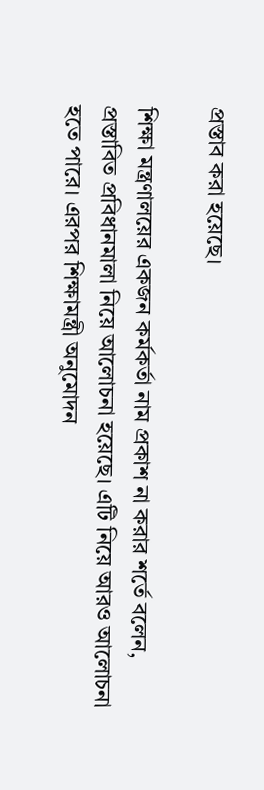প্রস্তাব করা হয়েছে।

শিক্ষা মন্ত্রণালয়ের একজন কর্মকর্তা নাম প্রকাশ না করার শর্তে বলেন, প্রস্তাবিত প্রবিধানমালা নিয়ে আলোচনা হয়েছে। এটি নিয়ে আরও আলোচনা হতে পারে। এরপর শিক্ষামন্ত্রী অনুমোদন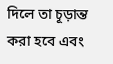দিলে তা চূড়ান্ত করা হবে এবং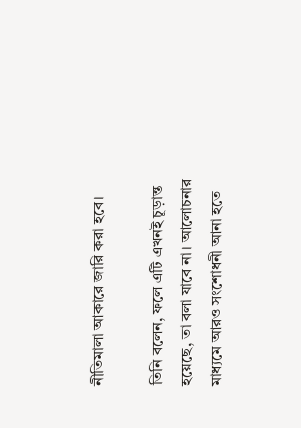নীতিমালা আকারে জারি করা হবে।

তিনি বলেন, ফলে এটি এখনই চূড়ান্ত হয়েছে, তা বলা যাবে না। আলোচনার মাধ্যমে আরও সংশোধনী আনা হতে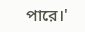পারে।'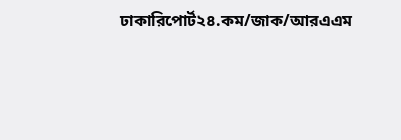ঢাকারিপোর্ট২৪.কম/জাক/আরএএম